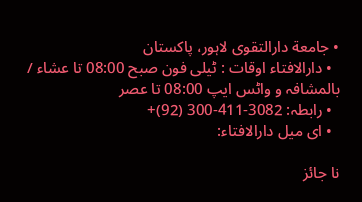• جامعة دارالتقوی لاہور، پاکستان
  • دارالافتاء اوقات : ٹیلی فون صبح 08:00 تا عشاء / بالمشافہ و واٹس ایپ 08:00 تا عصر
  • رابطہ: 3082-411-300 (92)+
  • ای میل دارالافتاء:

نا جائز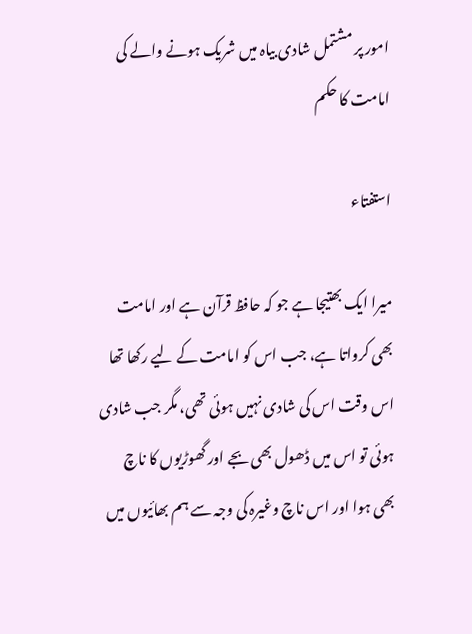امور پر مشتمل شادی بیاہ میں شریک ہونے والے کی امامت کا حکم

استفتاء

میرا ایک بھتیجا ہے جو کہ حافظ قرآن ہے اور امامت بھی کرواتا ہے، جب اس کو امامت کے لیے رکھا تھا اس وقت اس کی شادی نہیں ہوئی تھی، مگر جب شادی ہوئی تو اس میں ڈھول بھی بجے اور گھوڑیوں کا ناچ بھی ہوا اور اس ناچ وغیرہ کی وجہ سے ہم بھائیوں میں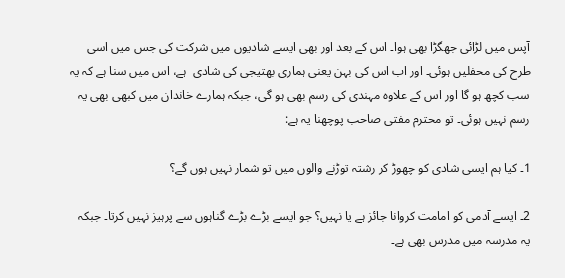آپس میں لڑائی جھگڑا بھی ہوا۔ اس کے بعد اور بھی ایسے شادیوں میں شرکت کی جس میں اسی طرح کی محفلیں ہوئی۔ اور اب اس کی بہن یعنی ہماری بھتیجی کی شادی  ہے، اس میں سنا ہے کہ یہ سب کچھ ہو گا اور اس کے علاوہ مہندی کی رسم بھی ہو گی، جبکہ ہمارے خاندان میں کبھی بھی یہ رسم نہیں ہوئی۔ تو محترم مفتی صاحب پوچھنا یہ ہے:

1۔ کیا ہم ایسی شادی کو چھوڑ کر رشتہ توڑنے والوں میں تو شمار نہیں ہوں گے؟

2۔ ایسے آدمی کو امامت کروانا جائز ہے یا نہیں؟ جو ایسے بڑے بڑے گناہوں سے پرہیز نہیں کرتا۔ جبکہ یہ مدرسہ میں مدرس بھی ہے۔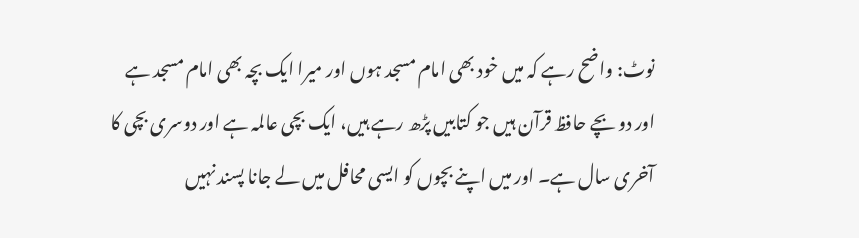نوٹ: واضح رہے کہ میں خود بھی امام مسجد ہوں اور میرا ایک بچہ بھی امام مسجد ہے اور دو بچے حافظ قرآن ہیں جو کتابیں پڑھ رہے ہیں، ایک بچی عالمہ ہے اور دوسری بچی کا آخری سال ہے۔ اور میں اپنے بچوں کو ایسی محافل میں لے جانا پسند نہیں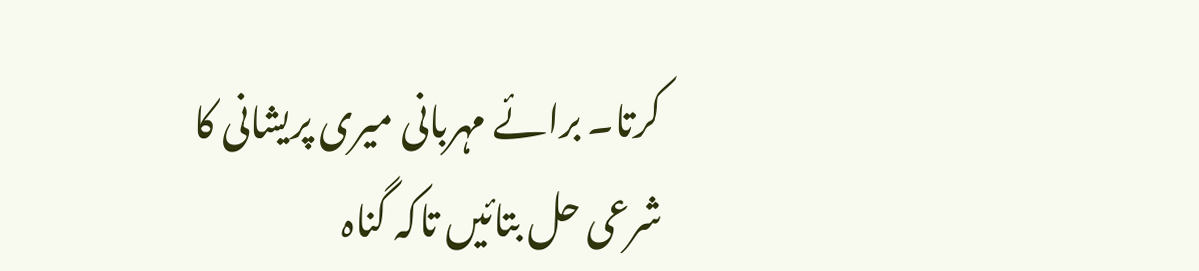کرتا۔ برائے مہربانی میری پریشانی کا شرعی حل بتائیں تاکہ گناہ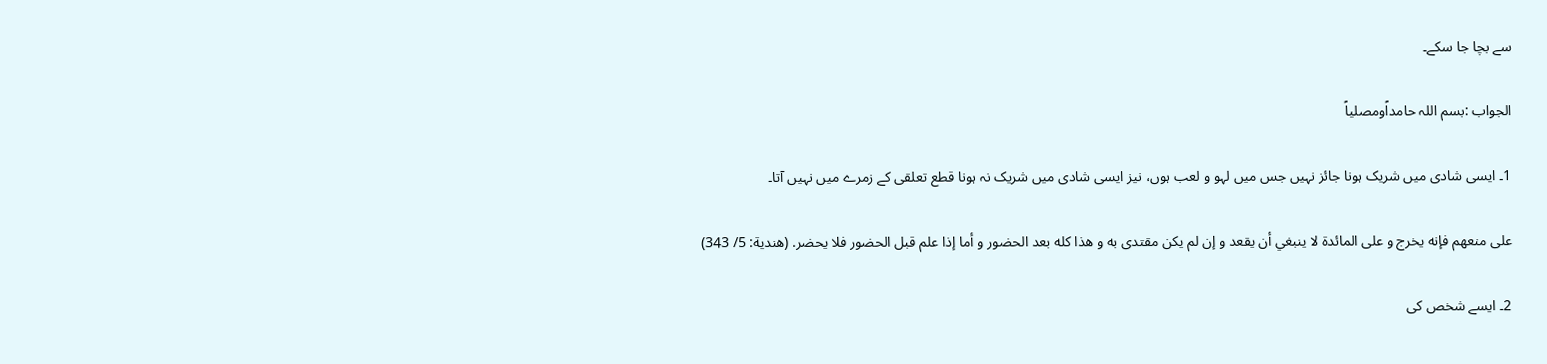سے بچا جا سکے۔

الجواب :بسم اللہ حامداًومصلیاً

1۔ ایسی شادی میں شریک ہونا جائز نہیں جس میں لہو و لعب ہوں، نیز ایسی شادی میں شریک نہ ہونا قطع تعلقی کے زمرے میں نہیں آتا۔

علی منعهم فإنه يخرج و علی المائدة لا ينبغي أن يقعد و إن لم يكن مقتدی به و هذا كله بعد الحضور و أما إذا علم قبل الحضور فلا يحضر. (هندية: 5/ 343)

2۔ ایسے شخص کی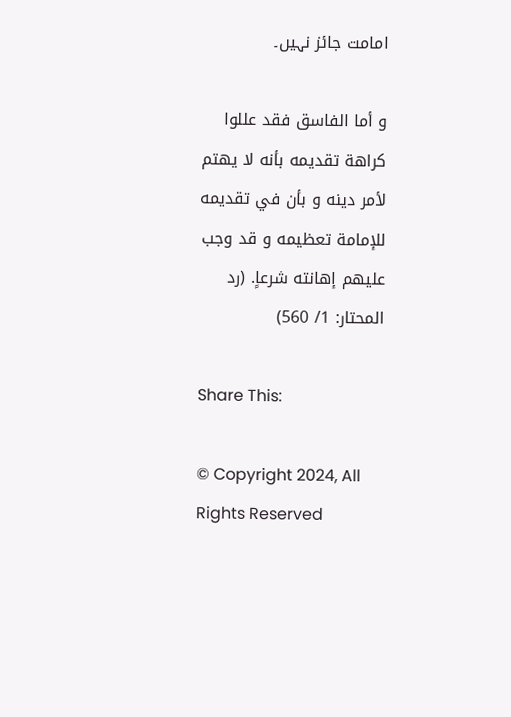امامت جائز نہیں۔

و أما الفاسق فقد عللوا كراهة تقديمه بأنه لا يهتم لأمر دينه و بأن في تقديمه للإمامة تعظيمه و قد وجب عليهم إهانته شرعاٍ. (رد المحتار: 1/ 560)

Share This:

© Copyright 2024, All Rights Reserved